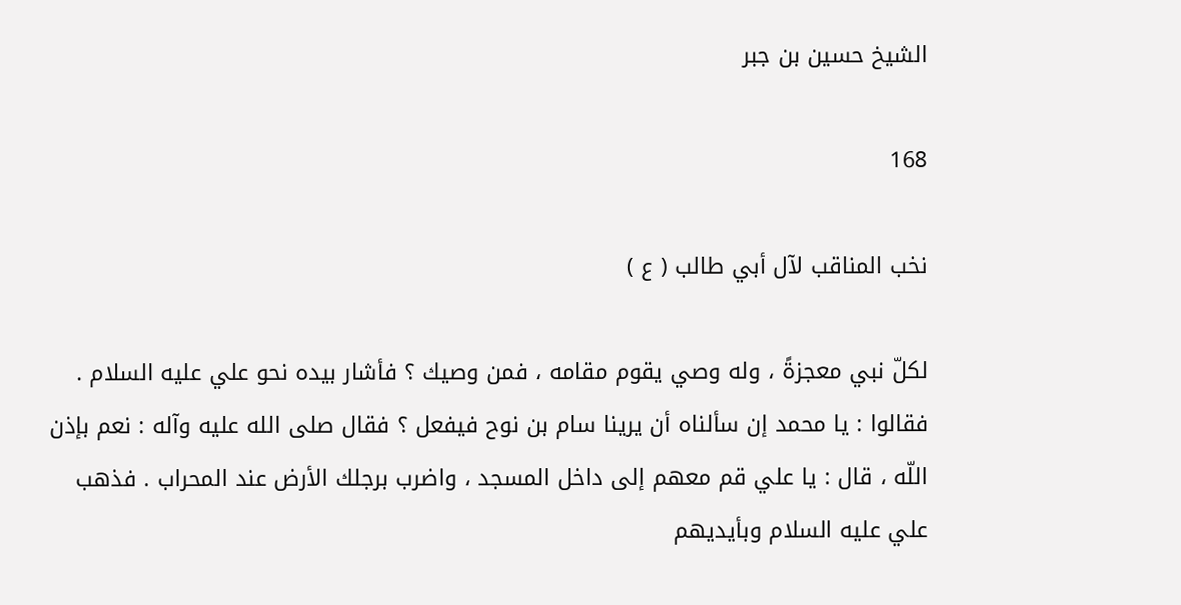الشيخ حسين بن جبر

168

نخب المناقب لآل أبي طالب ( ع )

لكلّ نبي معجزةً ، وله وصي يقوم مقامه ، فمن وصيك ؟ فأشار بيده نحو علي عليه السلام . فقالوا : يا محمد إن سألناه أن يرينا سام بن نوح فيفعل ؟ فقال صلى الله عليه وآله : نعم بإذن اللّه ، قال : يا علي قم معهم إلى داخل المسجد ، واضرب برجلك الأرض عند المحراب . فذهب علي عليه السلام وبأيديهم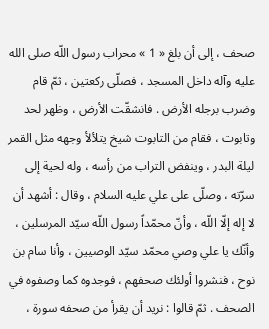صحف ، إلى أن بلغ « 1 » محراب رسول اللّه صلى الله عليه وآله داخل المسجد ، فصلّى ركعتين ، ثمّ قام وضرب برجله الأرض . فانشقّت الأرض ، وظهر لحد وتابوت ، فقام من التابوت شيخ يتلألأ وجهه مثل القمر ليلة البدر ، وينفض التراب من رأسه ، وله لحية إلى سرّته ، وصلّى على علي عليه السلام ، وقال : أشهد أن لا إله إلّا اللّه ، وأنّ محمّداً رسول اللّه سيّد المرسلين ، وأنّك يا علي وصي محمّد سيّد الوصيين ، وأنا سام بن نوح ، فنشروا أولئك صحفهم ، فوجدوه كما وصفوه في الصحف . ثمّ قالوا : نريد أن يقرأ من صحفه سورة ،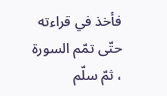فأخذ في قراءته حتّى تمّم السورة ، ثمّ سلّم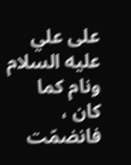على علي عليه السلام ونام كما كان ، فانضمّت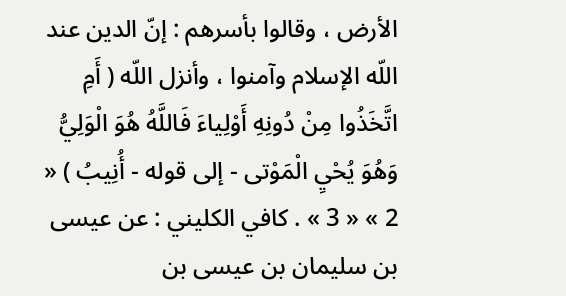الأرض ، وقالوا بأسرهم : إنّ الدين عند اللّه الإسلام وآمنوا ، وأنزل اللّه ( أَمِ اتَّخَذُوا مِنْ دُونِهِ أَوْلِياءَ فَاللَّهُ هُوَ الْوَلِيُّ وَهُوَ يُحْيِ الْمَوْتى - إلى قوله - أُنِيبُ ) « 2 » « 3 » . كافي الكليني : عن عيسى بن سليمان بن عيسى بن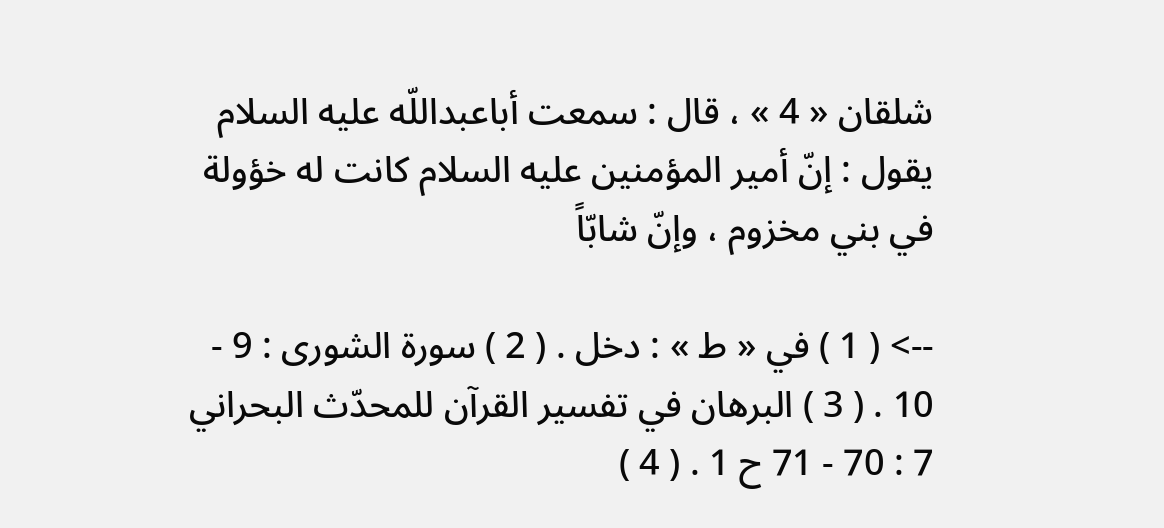شلقان « 4 » ، قال : سمعت أباعبداللّه عليه السلام يقول : إنّ أمير المؤمنين عليه السلام كانت له خؤولة في بني مخزوم ، وإنّ شابّاً

--> ( 1 ) في « ط » : دخل . ( 2 ) سورة الشورى : 9 - 10 . ( 3 ) البرهان في تفسير القرآن للمحدّث البحراني 7 : 70 - 71 ح 1 . ( 4 )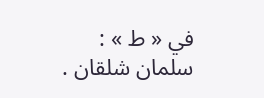في « ط » : سلمان شلقان .